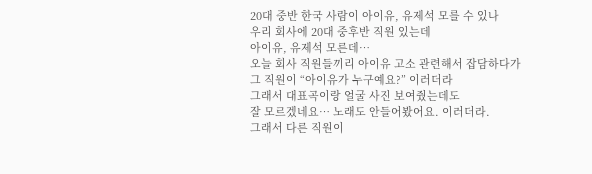20대 중반 한국 사람이 아이유, 유제석 모를 수 있나
우리 회사에 20대 중후반 직원 있는데
아이유, 유제석 모른데…
오늘 회사 직원들끼리 아이유 고소 관련해서 잡담하다가
그 직원이 “아이유가 누구예요?” 이러더라
그래서 대표곡이랑 얼굴 사진 보여줬는데도
잘 모르겠네요… 노래도 안들어봤어요. 이러더라.
그래서 다른 직원이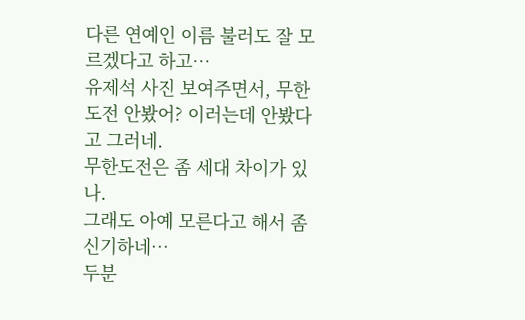다른 연예인 이름 불러도 잘 모르겠다고 하고…
유제석 사진 보여주면서, 무한도전 안봤어? 이러는데 안봤다고 그러네.
무한도전은 좀 세대 차이가 있나.
그래도 아예 모른다고 해서 좀 신기하네…
두분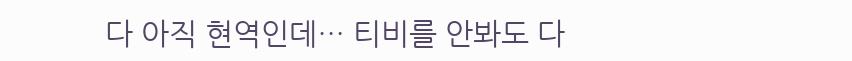다 아직 현역인데… 티비를 안봐도 다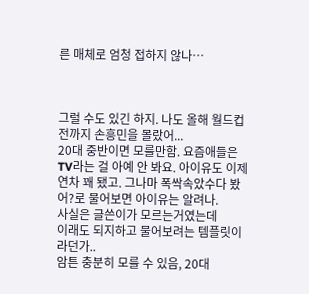른 매체로 엄청 접하지 않나…



그럴 수도 있긴 하지. 나도 올해 월드컵 전까지 손흥민을 몰랐어...
20대 중반이면 모를만함. 요즘애들은 TV라는 걸 아예 안 봐요. 아이유도 이제 연차 꽤 됐고. 그나마 폭싹속았수다 봤어?로 물어보면 아이유는 알려나.
사실은 글쓴이가 모르는거였는데
이래도 되지하고 물어보려는 템플릿이라던가..
암튼 충분히 모를 수 있음, 20대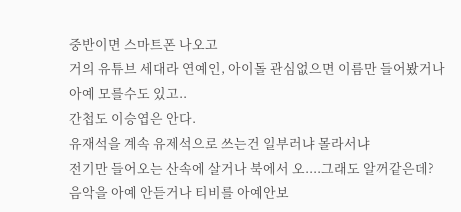중반이면 스마트폰 나오고
거의 유튜브 세대라 연예인, 아이돌 관심없으면 이름만 들어봤거나 아예 모를수도 있고..
간첩도 이승엽은 안다.
유재석을 계속 유제석으로 쓰는건 일부러냐 몰라서냐
전기만 들어오는 산속에 살거나 북에서 오....그래도 알꺼같은데?
음악을 아예 안듣거나 티비를 아예안보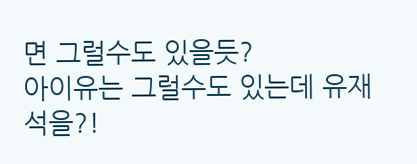면 그럴수도 있을듯?
아이유는 그럴수도 있는데 유재석을?!